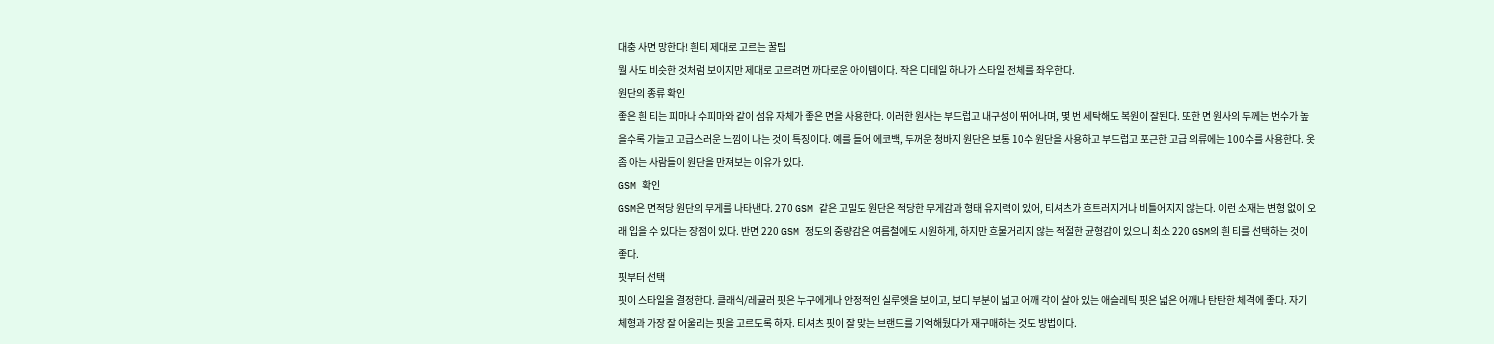대충 사면 망한다! 흰티 제대로 고르는 꿀팁
뭘 사도 비슷한 것처럼 보이지만 제대로 고르려면 까다로운 아이템이다. 작은 디테일 하나가 스타일 전체를 좌우한다.
원단의 종류 확인
좋은 흰 티는 피마나 수피마와 같이 섬유 자체가 좋은 면을 사용한다. 이러한 원사는 부드럽고 내구성이 뛰어나며, 몇 번 세탁해도 복원이 잘된다. 또한 면 원사의 두께는 번수가 높을수록 가늘고 고급스러운 느낌이 나는 것이 특징이다. 예를 들어 에코백, 두꺼운 청바지 원단은 보통 10수 원단을 사용하고 부드럽고 포근한 고급 의류에는 100수를 사용한다. 옷 좀 아는 사람들이 원단을 만져보는 이유가 있다.
GSM 확인
GSM은 면적당 원단의 무게를 나타낸다. 270 GSM 같은 고밀도 원단은 적당한 무게감과 형태 유지력이 있어, 티셔츠가 흐트러지거나 비틀어지지 않는다. 이런 소재는 변형 없이 오래 입을 수 있다는 장점이 있다. 반면 220 GSM 정도의 중량감은 여름철에도 시원하게, 하지만 흐물거리지 않는 적절한 균형감이 있으니 최소 220 GSM의 흰 티를 선택하는 것이 좋다.
핏부터 선택
핏이 스타일을 결정한다. 클래식/레귤러 핏은 누구에게나 안정적인 실루엣을 보이고, 보디 부분이 넓고 어깨 각이 살아 있는 애슬레틱 핏은 넓은 어깨나 탄탄한 체격에 좋다. 자기 체형과 가장 잘 어울리는 핏을 고르도록 하자. 티셔츠 핏이 잘 맞는 브랜드를 기억해뒀다가 재구매하는 것도 방법이다.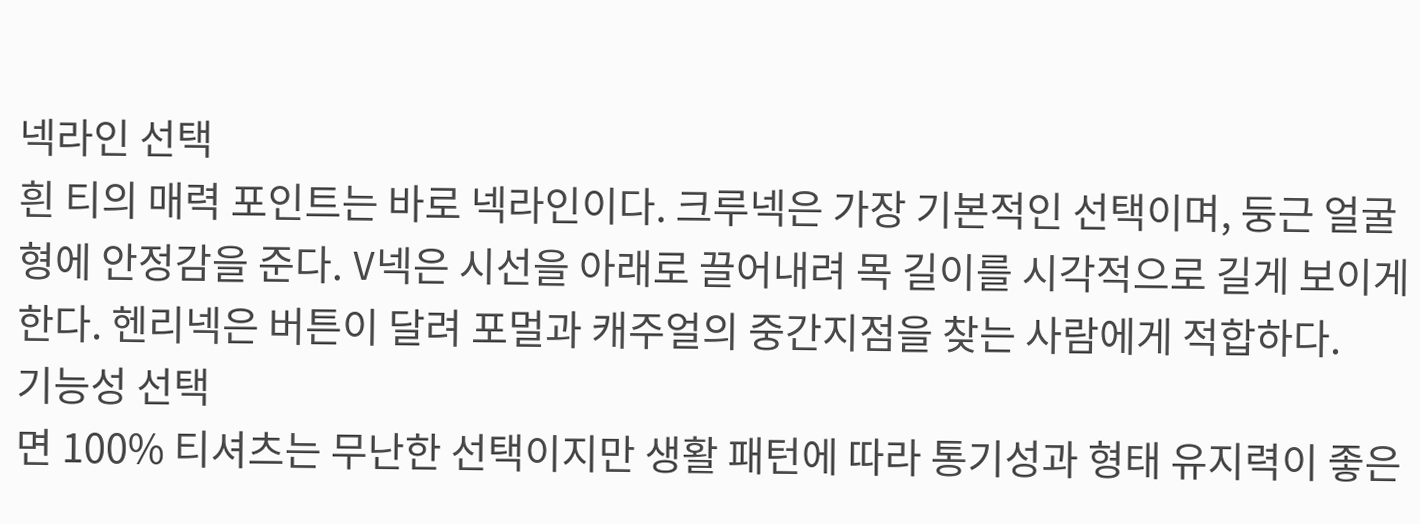넥라인 선택
흰 티의 매력 포인트는 바로 넥라인이다. 크루넥은 가장 기본적인 선택이며, 둥근 얼굴형에 안정감을 준다. V넥은 시선을 아래로 끌어내려 목 길이를 시각적으로 길게 보이게 한다. 헨리넥은 버튼이 달려 포멀과 캐주얼의 중간지점을 찾는 사람에게 적합하다.
기능성 선택
면 100% 티셔츠는 무난한 선택이지만 생활 패턴에 따라 통기성과 형태 유지력이 좋은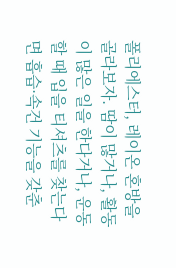폴리에스터, 레이온 혼방을 골라보자. 땀이 많거나, 활동이 많은 일을 한다거나, 운동할 때 입을 티셔츠를 찾는다면 흡습·속건 기능을 갖춘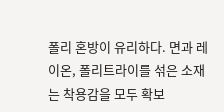폴리 혼방이 유리하다. 면과 레이온, 폴리트라이를 섞은 소재는 착용감을 모두 확보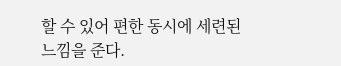할 수 있어 편한 동시에 세련된 느낌을 준다.